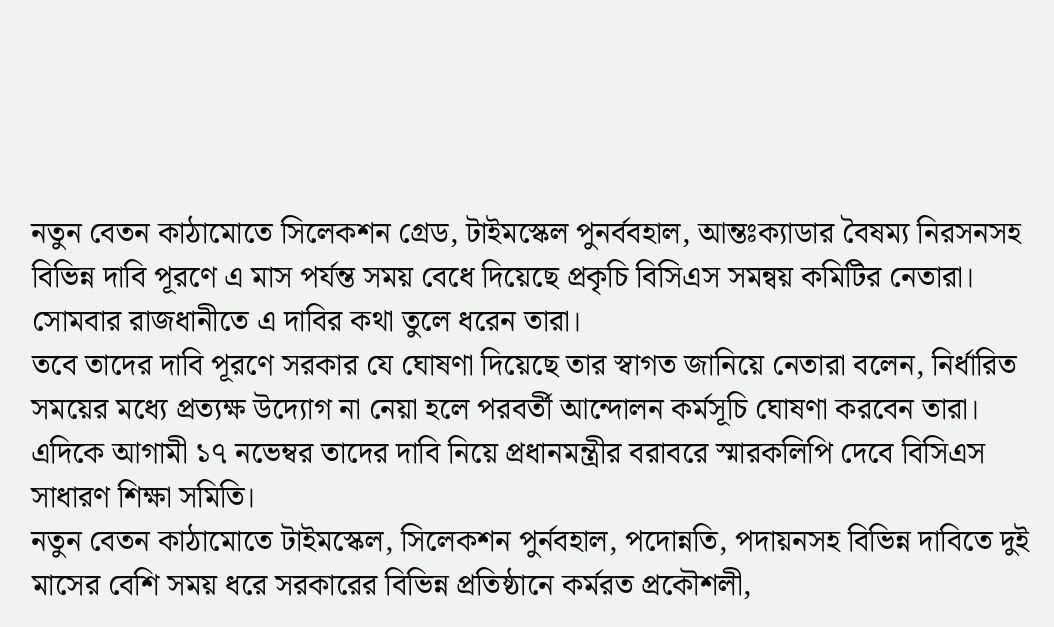নতুন বেতন কাঠামোতে সিলেকশন গ্রেড, টাইমস্কেল পুনর্ববহাল, আন্তঃক্যাডার বৈষম্য নিরসনসহ বিভিন্ন দাবি পূরণে এ মাস পর্যন্ত সময় বেধে দিয়েছে প্রকৃচি বিসিএস সমন্বয় কমিটির নেতারা। সোমবার রাজধানীতে এ দাবির কথা তুলে ধরেন তারা।
তবে তাদের দাবি পূরণে সরকার যে ঘোষণা দিয়েছে তার স্বাগত জানিয়ে নেতারা বলেন, নির্ধারিত সময়ের মধ্যে প্রত্যক্ষ উদ্যোগ না নেয়া হলে পরবর্তী আন্দোলন কর্মসূচি ঘোষণা করবেন তারা।
এদিকে আগামী ১৭ নভেম্বর তাদের দাবি নিয়ে প্রধানমন্ত্রীর বরাবরে স্মারকলিপি দেবে বিসিএস সাধারণ শিক্ষা সমিতি।
নতুন বেতন কাঠামোতে টাইমস্কেল, সিলেকশন পুর্নবহাল, পদোন্নতি, পদায়নসহ বিভিন্ন দাবিতে দুই মাসের বেশি সময় ধরে সরকারের বিভিন্ন প্রতিষ্ঠানে কর্মরত প্রকৌশলী,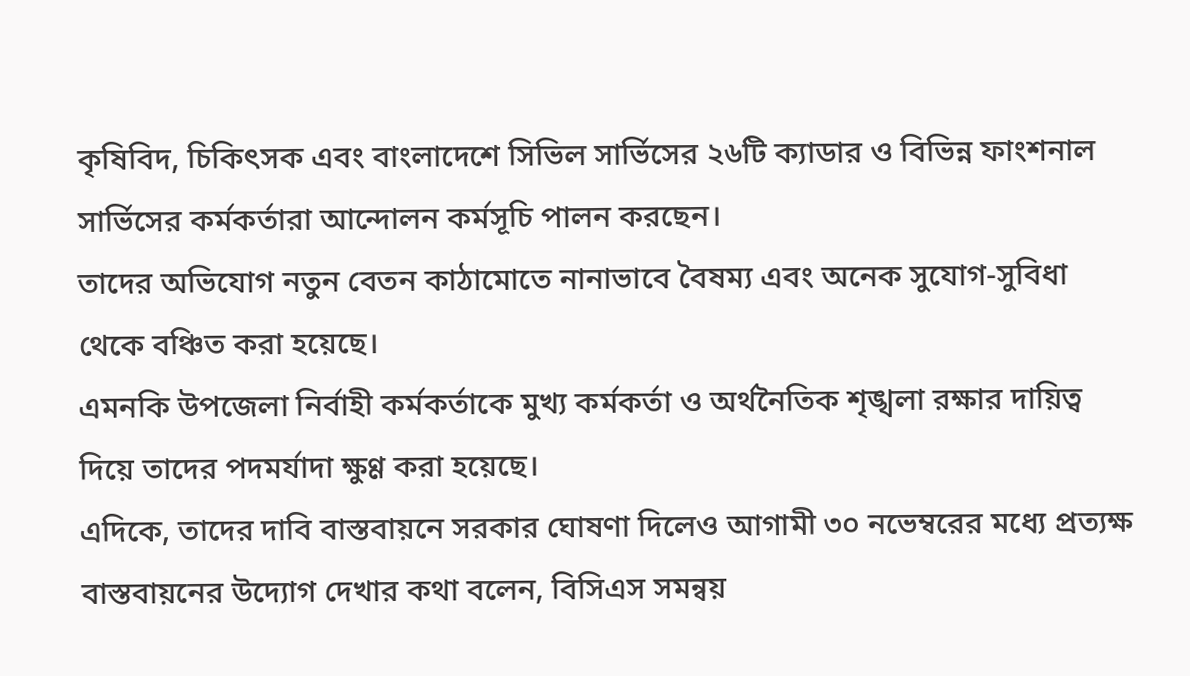কৃষিবিদ, চিকিৎসক এবং বাংলাদেশে সিভিল সার্ভিসের ২৬টি ক্যাডার ও বিভিন্ন ফাংশনাল সার্ভিসের কর্মকর্তারা আন্দোলন কর্মসূচি পালন করছেন।
তাদের অভিযোগ নতুন বেতন কাঠামোতে নানাভাবে বৈষম্য এবং অনেক সুযোগ-সুবিধা থেকে বঞ্চিত করা হয়েছে।
এমনকি উপজেলা নির্বাহী কর্মকর্তাকে মুখ্য কর্মকর্তা ও অর্থনৈতিক শৃঙ্খলা রক্ষার দায়িত্ব দিয়ে তাদের পদমর্যাদা ক্ষুণ্ণ করা হয়েছে।
এদিকে, তাদের দাবি বাস্তবায়নে সরকার ঘোষণা দিলেও আগামী ৩০ নভেম্বরের মধ্যে প্রত্যক্ষ বাস্তবায়নের উদ্যোগ দেখার কথা বলেন, বিসিএস সমন্বয়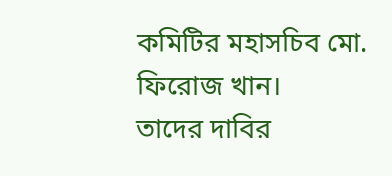কমিটির মহাসচিব মো. ফিরোজ খান।
তাদের দাবির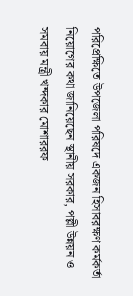পরিপ্রেক্ষিতে উপজেলা পরিষদে একজন হিসাবরক্ষণ কর্মকর্তা নিয়োগের কথা জানিয়েছেন স্থানীয় সরকার, পল্লী উন্নয়ন ও সমবায় মন্ত্রী খন্দকার মোশাররফ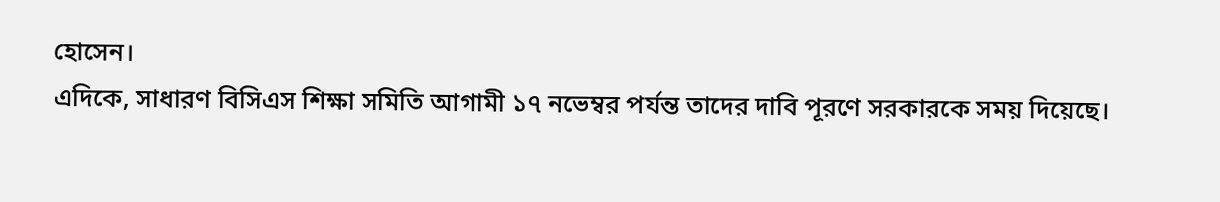হোসেন।
এদিকে, সাধারণ বিসিএস শিক্ষা সমিতি আগামী ১৭ নভেম্বর পর্যন্ত তাদের দাবি পূরণে সরকারকে সময় দিয়েছে।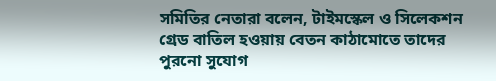সমিতির নেতারা বলেন, টাইমস্কেল ও সিলেকশন গ্রেড বাতিল হওয়ায় বেতন কাঠামোতে তাদের পুরনো সুযোগ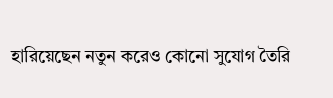হারিয়েছেন নতুন করেও কোনো সুযোগ তৈরি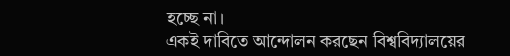হচ্ছে না।
একই দাবিতে আন্দোলন করছেন বিশ্ববিদ্যালয়ের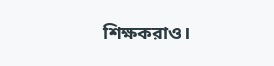শিক্ষকরাও।